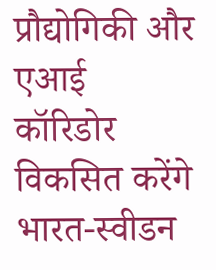प्रौद्योगिकी और एआई कॉरिडोर विकसित करेंगे भारत-स्वीडन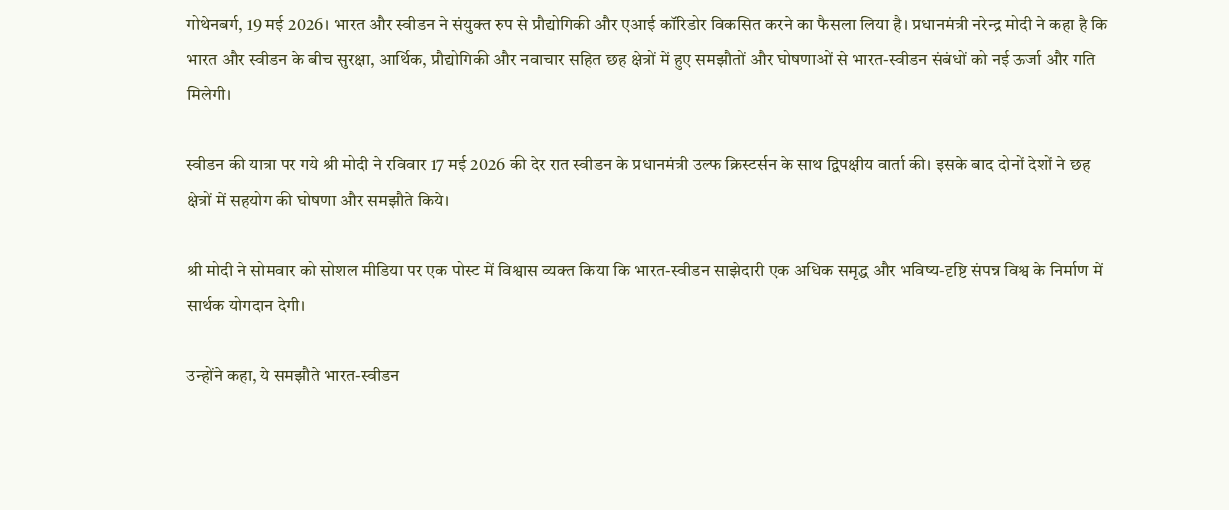गोथेनबर्ग, 19 मई 2026। भारत और स्वीडन ने संयुक्त रुप से प्रौद्योगिकी और एआई कॉरिडोर विकसित करने का फैसला लिया है। प्रधानमंत्री नरेन्द्र मोदी ने कहा है कि भारत और स्वीडन के बीच सुरक्षा, आर्थिक, प्रौद्योगिकी और नवाचार सहित छह क्षेत्रों में हुए समझौतों और घोषणाओं से भारत-स्वीडन संबंधों को नई ऊर्जा और गति मिलेगी।

स्वीडन की यात्रा पर गये श्री मोदी ने रविवार 17 मई 2026 की देर रात स्वीडन के प्रधानमंत्री उल्फ क्रिस्टर्सन के साथ द्विपक्षीय वार्ता की। इसके बाद दोनों देशों ने छह क्षेत्रों में सहयोग की घोषणा और समझौते किये।

श्री मोदी ने सोमवार को सोशल मीडिया पर एक पोस्ट में विश्वास व्यक्त किया कि भारत-स्वीडन साझेदारी एक अधिक समृद्ध और भविष्य-दृष्टि संपन्न विश्व के निर्माण में सार्थक योगदान देगी।

उन्होंने कहा, ये समझौते भारत-स्वीडन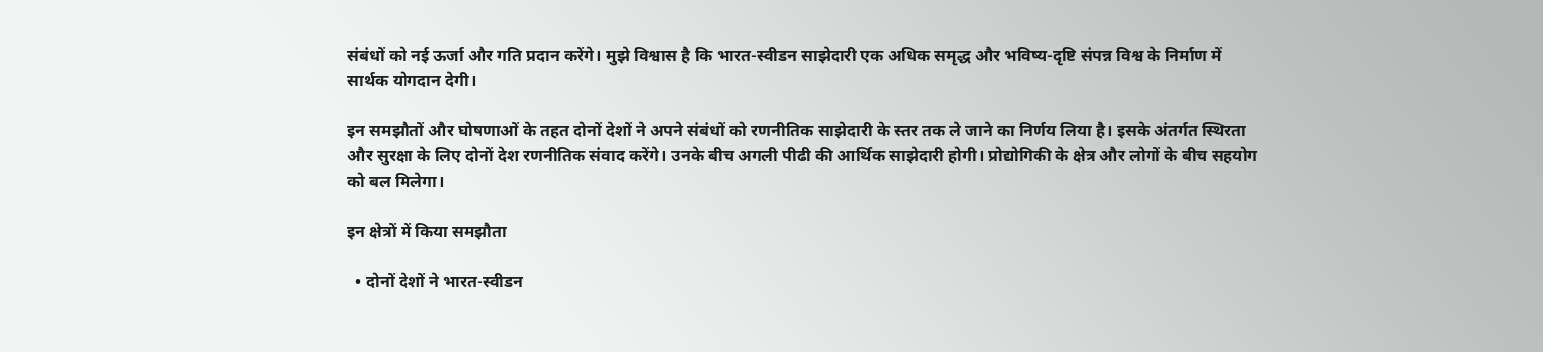संबंधों को नई ऊर्जा और गति प्रदान करेंगे। मुझे विश्वास है कि भारत-स्वीडन साझेदारी एक अधिक समृद्ध और भविष्य-दृष्टि संपन्न विश्व के निर्माण में सार्थक योगदान देगी।

इन समझौतों और घोषणाओं के तहत दोनों देशों ने अपने संबंधों को रणनीतिक साझेदारी के स्तर तक ले जाने का निर्णय लिया है। इसके अंतर्गत स्थिरता और सुरक्षा के लिए दोनों देश रणनीतिक संवाद करेंगे। उनके बीच अगली पीढी की आर्थिक साझेदारी होगी। प्रोद्योगिकी के क्षेत्र और लोगों के बीच सहयोग को बल मिलेगा।

इन क्षेत्रों में किया समझौता

  • दोनों देशों ने भारत-स्वीडन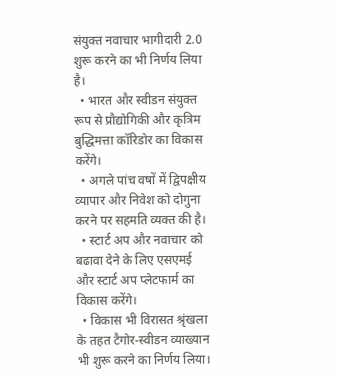संयुक्त नवाचार भागीदारी 2.0 शुरू करने का भी निर्णय लिया है।
  • भारत और स्वीडन संयुक्त रूप से प्रौद्योगिकी और कृत्रिम बुद्धिमत्ता कॉरिडोर का विकास करेंगे।
  • अगले पांच वषों में द्विपक्षीय व्यापार और निवेश को दोगुना करने पर सहमति व्यक्त की है।
  • स्टार्ट अप और नवाचार को बढावा देने के लिए एसएमई और स्टार्ट अप प्लेटफार्म का विकास करेंगे।
  • विकास भी विरासत श्रृंखला के तहत टैगोर-स्वीडन व्याख्यान भी शुरू करने का निर्णय लिया।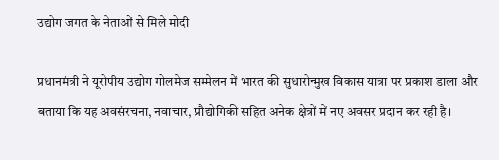उद्योग जगत के नेताओं से मिले मोदी

प्रधानमंत्री ने यूरोपीय उद्योग गोलमेज सम्मेलन में भारत की सुधारोन्मुख विकास यात्रा पर प्रकाश डाला और बताया कि यह अवसंरचना, नवाचार, प्रौद्योगिकी सहित अनेक क्षेत्रों में नए अवसर प्रदान कर रही है।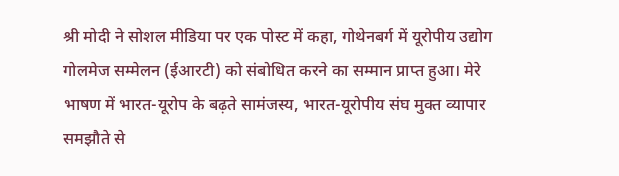श्री मोदी ने सोशल मीडिया पर एक पोस्ट में कहा, गोथेनबर्ग में यूरोपीय उद्योग गोलमेज सम्मेलन (ईआरटी) को संबोधित करने का सम्मान प्राप्त हुआ। मेरे भाषण में भारत-यूरोप के बढ़ते सामंजस्य, भारत-यूरोपीय संघ मुक्त व्यापार समझौते से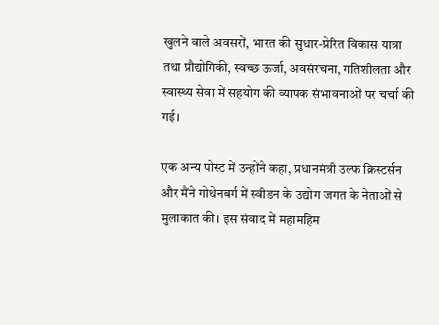खुलने वाले अवसरों, भारत की सुधार-प्रेरित विकास यात्रा तथा प्रौद्योगिकी, स्वच्छ ऊर्जा, अवसंरचना, गतिशीलता और स्वास्थ्य सेवा में सहयोग की व्यापक संभावनाओं पर चर्चा की गई।

एक अन्य पोस्ट में उन्होंने कहा, प्रधानमंत्री उल्फ क्रिस्टर्सन और मैंने गोथेनबर्ग में स्वीडन के उद्योग जगत के नेताओं से मुलाकात की। इस संवाद में महामहिम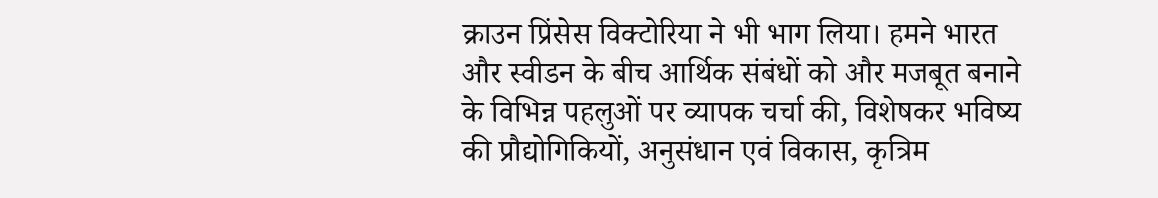क्राउन प्रिंसेस विक्टोरिया ने भी भाग लिया। हमने भारत और स्वीडन के बीच आर्थिक संबंधों को और मजबूत बनाने के विभिन्न पहलुओं पर व्यापक चर्चा की, विशेषकर भविष्य की प्रौद्योगिकियों, अनुसंधान एवं विकास, कृत्रिम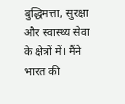बुद्धिमत्ता, सुरक्षा और स्वास्थ्य सेवा के क्षेत्रों में। मैंने भारत की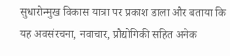सुधारोन्मुख विकास यात्रा पर प्रकाश डाला और बताया कि यह अवसंरचना, नवाचार, प्रौद्योगिकी सहित अनेक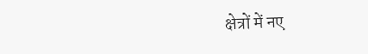क्षेत्रों में नए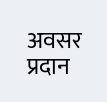अवसर प्रदान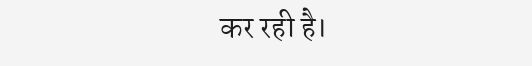कर रही है।